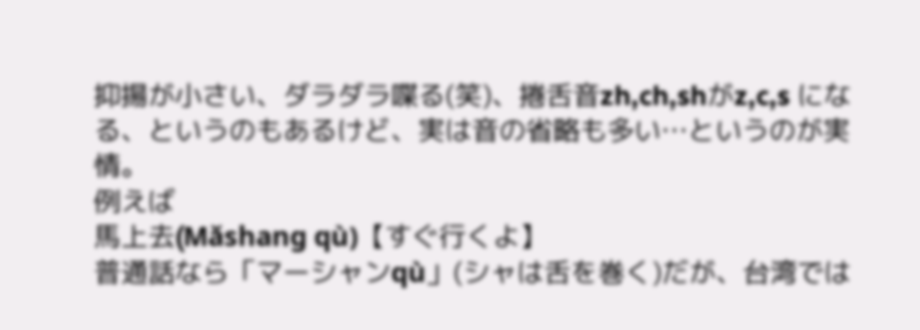抑揚が小さい、ダラダラ喋る(笑)、捲舌音zh,ch,shがz,c,s になる、というのもあるけど、実は音の省略も多い…というのが実情。
例えば
馬上去(Mǎshang qù)【すぐ行くよ】
普通話なら「マーシャンqù」(シャは舌を巻く)だが、台湾では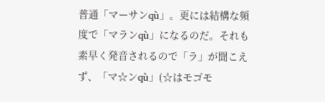普通「マーサンqù」。更には結構な頻度で「マランqù」になるのだ。それも素早く発音されるので「ラ」が聞こえず、「マ☆ンqù」(☆はモゴモ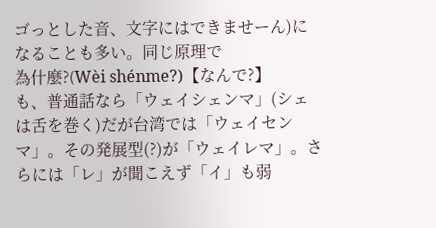ゴっとした音、文字にはできませーん)になることも多い。同じ原理で
為什麼?(Wèi shénme?)【なんで?】
も、普通話なら「ウェイシェンマ」(シェは舌を巻く)だが台湾では「ウェイセンマ」。その発展型(?)が「ウェイレマ」。さらには「レ」が聞こえず「イ」も弱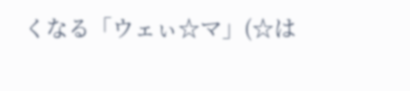くなる「ウェぃ☆マ」(☆は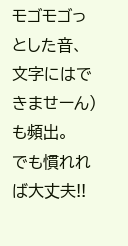モゴモゴっとした音、文字にはできませーん)も頻出。
でも慣れれば大丈夫!!